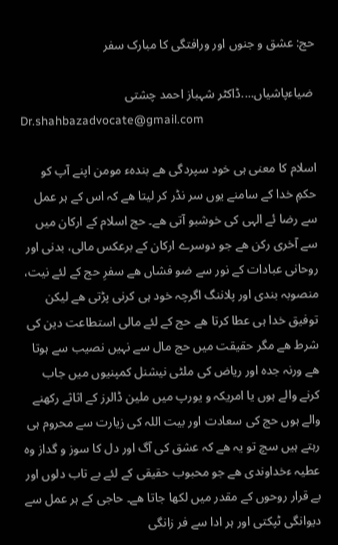حج: عشق و جنوں اور ورافتگی کا مبارک سفر

 ضیاءپاشیاں....ڈاکٹر شہباز احمد چشتی
Dr.shahbazadvocate@gmail.com

اسلام کا معنی ہی خود سپردگی ھے بندہء مومن اپنے آپ کو حکمِ خدا کے سامنے یوں سر نڈر کر لیتا ھے کہ اس کے ہر عمل سے رضا ئے الہی کی خوشبو آتی ھے۔ حج اسلام کے ارکان میں سے آخری رکن ھے جو دوسرے ارکان کے برعکس مالی، بدنی اور روحانی عبادات کے نور سے ضو فشاں ھے سفرِ حج کے لئے نیت، منصوبہ بندی اور پلاننگ اگرچہ خود ہی کرنی پڑتی ھے لیکن توفیق خدا ہی عطا کرتا ھے حج کے لئے مالی استطاعت دین کی شرط ھے مگر حقیقت میں حج مال سے نہیں نصیب سے ہوتا ھے ورنہ جدہ اور ریاض کی ملٹی نیشنل کمپنیوں میں جاب کرنے والے ہوں یا امریکہ و یورپ میں ملین ڈالرز کے اثاثے رکھنے والے ہوں حج کی سعادت اور بیت اللہ کی زیارت سے محروم ہی رہتے ہیں سچ تو یہ ھے کہ عشق کی آگ اور دل کا سوز و گداز وہ عطیہ ءخداوندی ھے جو محبوب حقیقی کے لئے بے تاب دلوں اور بے قرار روحوں کے مقدر میں لکھا جاتا ھے۔ حاجی کے ہر عمل سے دیوانگی ٹپکتی اور ہر ادا سے فر زانگی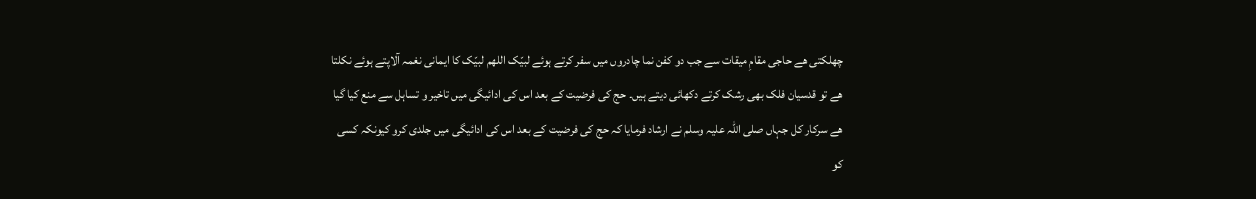چھلکتی ھے حاجی مقامِ میقات سے جب دو کفن نما چادروں میں سفر کرتے ہوئے لبیّک اللھم لبیّک کا ایمانی نغمہ آلاپتے ہوئے نکلتا ھے تو قدسیان فلک بھی رشک کرتے دکھائی دیتے ہیں۔ حج کی فرضیت کے بعد اس کی ادائیگی میں تاخیر و تساہل سے منع کیا گیا ھے سرکار کل جہاں صلی اللہ علیہ وسلم نے ارشاد فرمایا کہ حج کی فرضیت کے بعد اس کی ادائیگی میں جلدی کرو کیونکہ کسی کو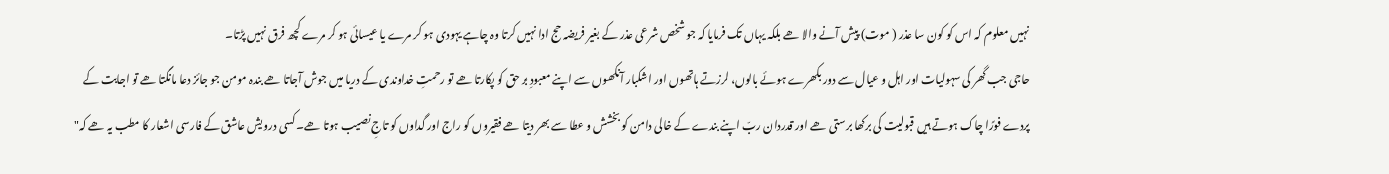نہیں معلوم کہ اس کو کون سا عذر ( موت) پیش آنے والا ھے بلکہ یہاں تک فرمایا کہ جو شخص شرعی عذر کے بغیر فریضہ حج ادا نہیں کرتا وہ چاہے یہودی ہو کر مرے یا عیسائی ہو کر مرے کچھ فرق نہیں پڑتا۔
حاجی جب گھر کی سہولیات اور اہل و عیال سے دور بکھرے ہوئے بالوں، لرزتے ہاتھوں اور اشکبار آنکھوں سے اپنے معبودِ بر حق کو پکارتا ھے تو رحمتِ خداوندی کے دریا میں جوش آجاتا ھے بندہ مومن جو جائز دعا مانگتا ھے تو اجابت کے پردے فورًا چاک ہوتے ہیں قبولیت کی برکھا برستی ھے اور قدردان ربّ اپنے بندے کے خالی دامن کو بخشش و عطا سے بھر دیتا ھے فقیروں کو راج اور گداوں کو تاجِ نصیب ہوتا ھے۔ کسی درویش عاشق کے فارسی اشعار کا مطب یہ ھے کہ"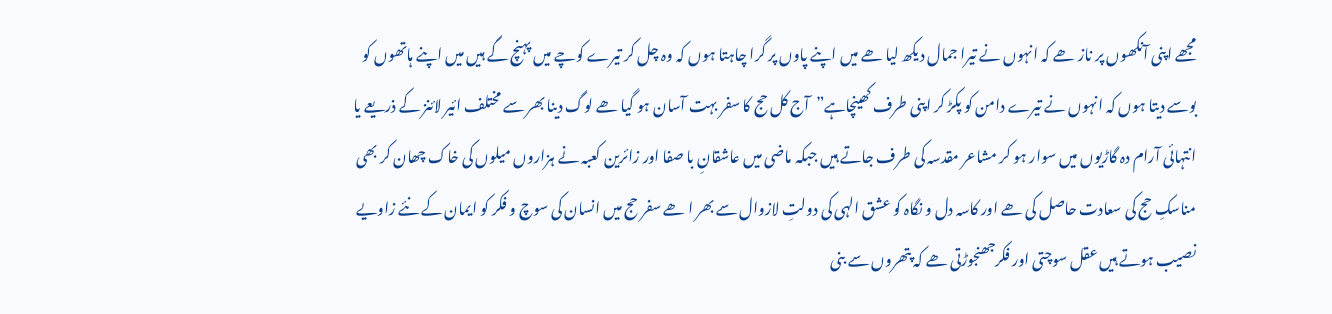مجھے اپنی آنکھوں پر ناز ھے کہ انہوں نے تیرا جمال دیکھ لیا ھے میں اپنے پاوں پر گرا چاہتا ہوں کہ وہ چل کر تیرے کوچے میں پہنچ گے ہیں میں اپنے ہاتھوں کو بوسے دیتا ہوں کہ انہوں نے تیرے دامن کو پکڑ کر اپنی طرف کھینچاہے”آج کل حج کا سفر بہت آسان ہو گیا ھے لوگ دینا بھر سے مختلف ائیر لائنز کے ذریعے یا انتہائی آرام دہ گاڑیوں میں سوار ہو کر مشاعر مقدسہ کی طرف جاتے ہیں جبکہ ماضی میں عاشقانِ با صفا اور زائرین کعبہ نے ہزاروں میلوں کی خاک چھان کر بھی مناسکِ حج کی سعادت حاصل کی ھے اور کاسہ دل و نگاہ کو عشق الہی کی دولتِ لازوال سے بھر ا ھے سفر حج میں انسان کی سوچ و فکر کو ایمان کے نئے زاویے نصیب ہوتے ہیں عقل سوچتی اور فکرجھنجوڑتی ھے کہ پتھروں سے بنی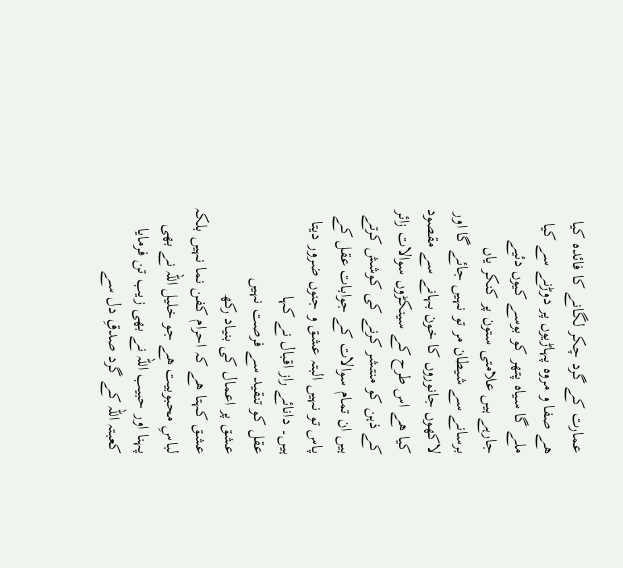عمارت کے گرد چکر لگانے کا فائدہ کیا ھے صفا و مروہ پہاڑیوں پر دوڑنے سے کیا ملے گا سیاہ پتھر کو بوسے کیوں دئیے جارہے ہیں علامتی ستون پر کنکر یاں برسانے سے شیطان مر تو نہیں جائے گا اور لاکھوں جانوروں کا خون بہانے سے مقصود کیا ھے اس طرح کے سینکڑوں سوالات زائر کے ذہن کو منتشر کرنے کی کوشش کرتے ہیں ان تمام سوالات کے جوابات عقل کے پاس تو نہیں البتہ عشق و جنوں ضرور دیتا ہیں۔ دانائے راز اقبال نے کہا
عقل کو تنقید سے فرصت نہیں
عشق پر اعمال کی بنیاد رکھ
عشق کہتا ھے کہ احرام کفن نما نہیں بلکہ لباسِ محبوبیت ھے جو خلیل اللہ نے بھی پہنا اور حبیب اللہ نے بھی زیب تن فرمایا کعبتہ اللہ کے گرد صدقِ دل سے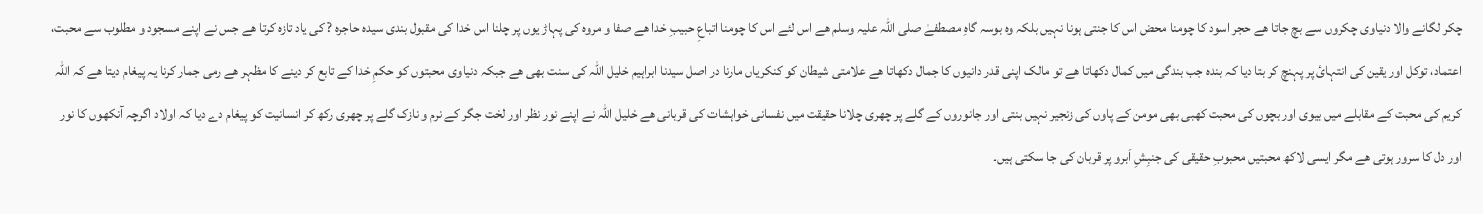چکر لگانے والا دنیاوی چکروں سے بچ جاتا ھے حجر اسود کا چومنا محض اس کا جنتی ہونا نہیں بلکہ وہ بوسہ گاہِ مصطفےٰ صلی اللہ علیہ وسلم ھے اس لئے اس کا چومنا اتباعِ حبیبِ خدا ھے صفا و مروہ کی پہاڑ یوں پر چلنا اس خدا کی مقبول بندی سیدہ حاجرہ ? کی یاد تازہ کرتا ھے جس نے اپنے مسجود و مطلوب سے محبت، اعتماد، توکل اور یقین کی انتہائ پر پہنچ کر بتا دیا کہ بندہ جب بندگی میں کمال دکھاتا ھے تو مالک اپنی قدر دانیوں کا جمال دکھاتا ھے علامتی شیطان کو کنکریاں مارنا در اصل سیدنا ابراہیم خلیل اللہ کی سنت بھی ھے جبکہ دنیاوی محبتوں کو حکمِ خدا کے تابع کر دینے کا مظہر ھے رمی جمار کرنا یہ پیغام دیتا ھے کہ اللہ کریم کی محبت کے مقابلے میں بیوی اور بچوں کی محبت کھبی بھی مومن کے پاوں کی زنجیر نہیں بنتی اور جانوروں کے گلے پر چھری چلانا حقیقت میں نفسانی خواہشات کی قربانی ھے خلیل اللہ نے اپنے نور نظر اور لخت جگر کے نرم و نازک گلے پر چھری رکھ کر انسانیت کو پیغام دے دیا کہ اولاد اگرچہ آنکھوں کا نور اور دل کا سرور ہوتی ھے مگر ایسی لاکھ محبتیں محبوبِ حقیقی کی جنبِشِ اَبرو پر قربان کی جا سکتی ہیں۔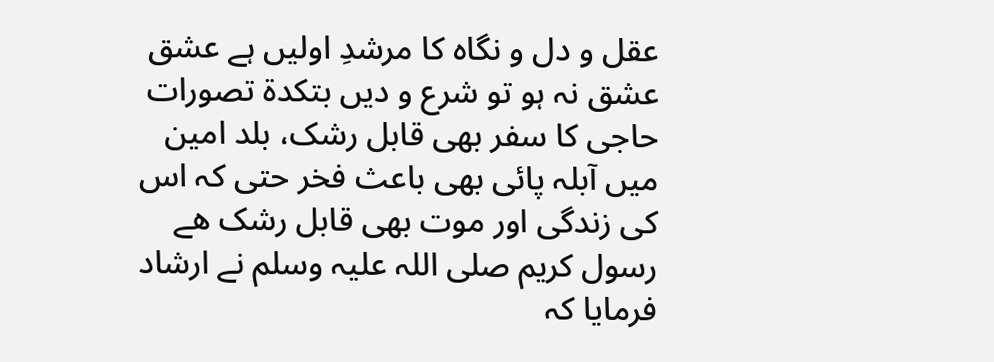عقل و دل و نگاہ کا مرشدِ اولیں ہے عشق
عشق نہ ہو تو شرع و دیں بتکدة تصورات
حاجی کا سفر بھی قابل رشک، بلد امین میں آبلہ پائی بھی باعث فخر حتی کہ اس کی زندگی اور موت بھی قابل رشک ھے رسول کریم صلی اللہ علیہ وسلم نے ارشاد فرمایا کہ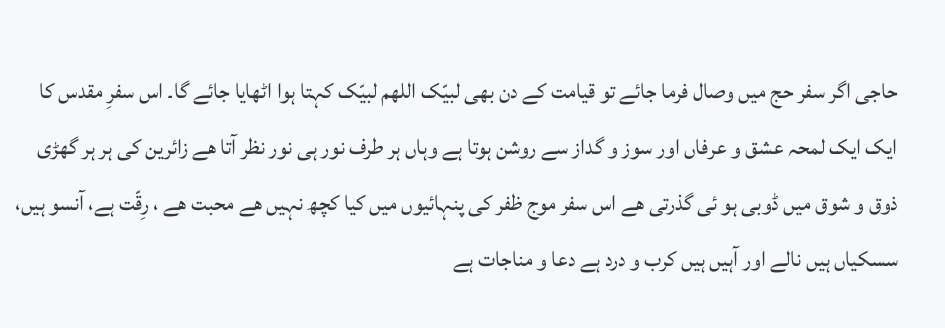حاجی اگر سفر حج میں وصال فرما جائے تو قیامت کے دن بھی لبیّک اللھم لبیّک کہتا ہوا اٹھایا جائے گا۔ اس سفرِ مقدس کا ایک ایک لمحہ عشق و عرفاں اور سوز و گداز سے روشن ہوتا ہے وہاں ہر طرف نور ہی نور نظر آتا ھے زائرین کی ہر ہر گھڑی ذوق و شوق میں ڈوبی ہو ئی گذرتی ھے اس سفر موج ظفر کی پنہائیوں میں کیا کچھ نہیں ھے محبت ھے ، رِقّت ہے، آنسو ہیں، سسکیاں ہیں نالے اور آہیں ہیں کرب و درد ہے دعا و مناجات ہے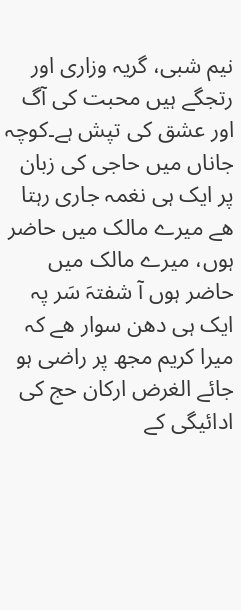نیم شبی، گریہ وزاری اور رتجگے ہیں محبت کی آگ اور عشق کی تپش ہے۔کوچہ جاناں میں حاجی کی زبان پر ایک ہی نغمہ جاری رہتا ھے میرے مالک میں حاضر ہوں، میرے مالک میں حاضر ہوں آ شفتہَ سَر پہ ایک ہی دھن سوار ھے کہ میرا کریم مجھ پر راضی ہو جائے الغرض ارکان حج کی ادائیگی کے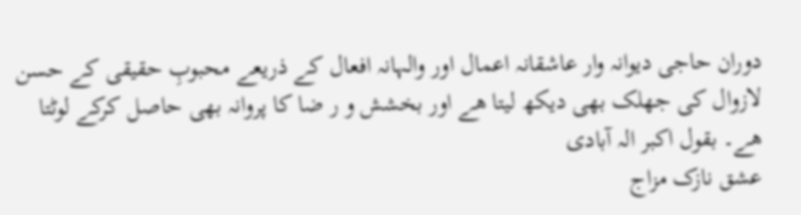دوران حاجی دیوانہ وار عاشقانہ اعمال اور والہانہ افعال کے ذریعے محبوبِ حقیقی کے حسن لازوال کی جھلک بھی دیکھ لیتا ھے اور بخشش و ر ضا کا پروانہ بھی حاصل کرکے لوٹتا ھے۔ بقول اکبر الہ آبادی
عشق نازک مزاج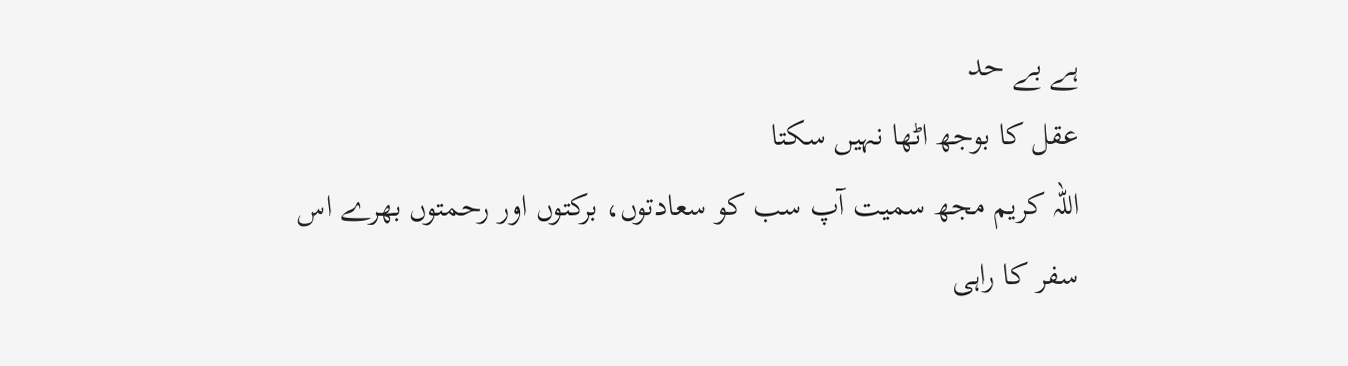ہے بے حد
عقل کا بوجھ اٹھا نہیں سکتا
اللہ کریم مجھ سمیت آپ سب کو سعادتوں، برکتوں اور رحمتوں بھرے اس سفر کا راہی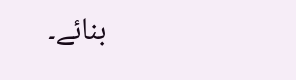بنائے۔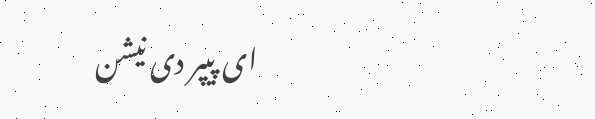ای پیپر دی نیشن